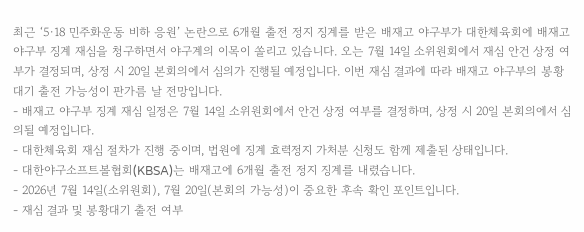최근 ‘5·18 민주화운동 비하 응원’ 논란으로 6개월 출전 정지 징계를 받은 배재고 야구부가 대한체육회에 배재고 야구부 징계 재심을 청구하면서 야구계의 이목이 쏠리고 있습니다. 오는 7월 14일 소위원회에서 재심 안건 상정 여부가 결정되며, 상정 시 20일 본회의에서 심의가 진행될 예정입니다. 이번 재심 결과에 따라 배재고 야구부의 봉황대기 출전 가능성이 판가름 날 전망입니다.
- 배재고 야구부 징계 재심 일정은 7월 14일 소위원회에서 안건 상정 여부를 결정하며, 상정 시 20일 본회의에서 심의될 예정입니다.
- 대한체육회 재심 절차가 진행 중이며, 법원에 징계 효력정지 가처분 신청도 함께 제출된 상태입니다.
- 대한야구소프트볼협회(KBSA)는 배재고에 6개월 출전 정지 징계를 내렸습니다.
- 2026년 7월 14일(소위원회), 7월 20일(본회의 가능성)이 중요한 후속 확인 포인트입니다.
- 재심 결과 및 봉황대기 출전 여부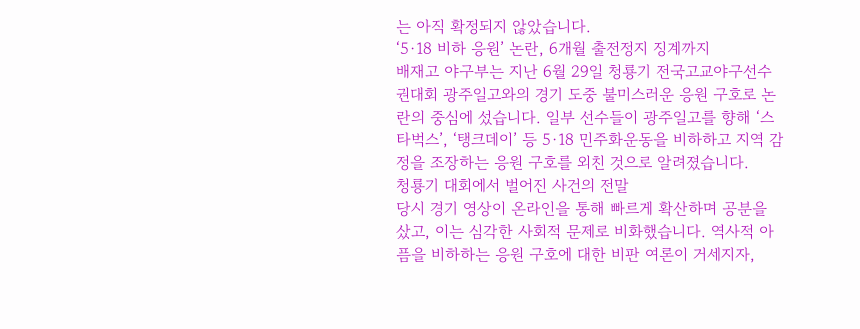는 아직 확정되지 않았습니다.
‘5·18 비하 응원’ 논란, 6개월 출전정지 징계까지
배재고 야구부는 지난 6월 29일 청룡기 전국고교야구선수권대회 광주일고와의 경기 도중 불미스러운 응원 구호로 논란의 중심에 섰습니다. 일부 선수들이 광주일고를 향해 ‘스타벅스’, ‘탱크데이’ 등 5·18 민주화운동을 비하하고 지역 감정을 조장하는 응원 구호를 외친 것으로 알려졌습니다.
청룡기 대회에서 벌어진 사건의 전말
당시 경기 영상이 온라인을 통해 빠르게 확산하며 공분을 샀고, 이는 심각한 사회적 문제로 비화했습니다. 역사적 아픔을 비하하는 응원 구호에 대한 비판 여론이 거세지자,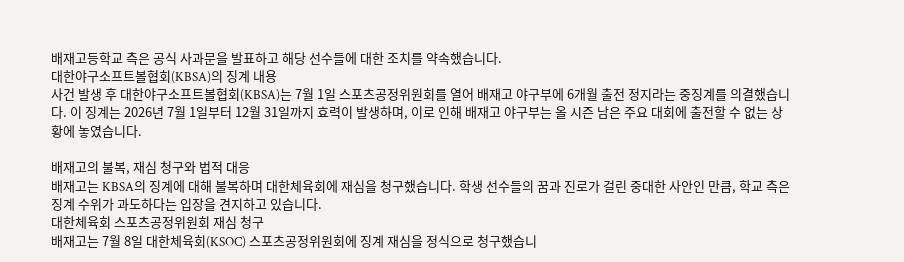배재고등학교 측은 공식 사과문을 발표하고 해당 선수들에 대한 조치를 약속했습니다.
대한야구소프트볼협회(KBSA)의 징계 내용
사건 발생 후 대한야구소프트볼협회(KBSA)는 7월 1일 스포츠공정위원회를 열어 배재고 야구부에 6개월 출전 정지라는 중징계를 의결했습니다. 이 징계는 2026년 7월 1일부터 12월 31일까지 효력이 발생하며, 이로 인해 배재고 야구부는 올 시즌 남은 주요 대회에 출전할 수 없는 상황에 놓였습니다.

배재고의 불복, 재심 청구와 법적 대응
배재고는 KBSA의 징계에 대해 불복하며 대한체육회에 재심을 청구했습니다. 학생 선수들의 꿈과 진로가 걸린 중대한 사안인 만큼, 학교 측은 징계 수위가 과도하다는 입장을 견지하고 있습니다.
대한체육회 스포츠공정위원회 재심 청구
배재고는 7월 8일 대한체육회(KSOC) 스포츠공정위원회에 징계 재심을 정식으로 청구했습니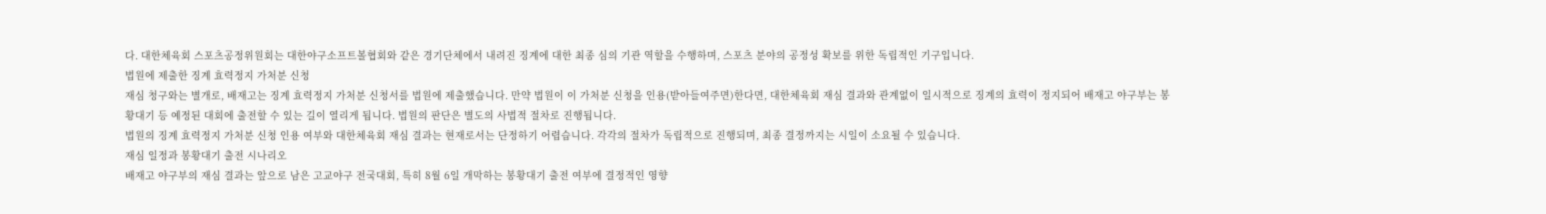다. 대한체육회 스포츠공정위원회는 대한야구소프트볼협회와 같은 경기단체에서 내려진 징계에 대한 최종 심의 기관 역할을 수행하며, 스포츠 분야의 공정성 확보를 위한 독립적인 기구입니다.
법원에 제출한 징계 효력정지 가처분 신청
재심 청구와는 별개로, 배재고는 징계 효력정지 가처분 신청서를 법원에 제출했습니다. 만약 법원이 이 가처분 신청을 인용(받아들여주면)한다면, 대한체육회 재심 결과와 관계없이 일시적으로 징계의 효력이 정지되어 배재고 야구부는 봉황대기 등 예정된 대회에 출전할 수 있는 길이 열리게 됩니다. 법원의 판단은 별도의 사법적 절차로 진행됩니다.
법원의 징계 효력정지 가처분 신청 인용 여부와 대한체육회 재심 결과는 현재로서는 단정하기 어렵습니다. 각각의 절차가 독립적으로 진행되며, 최종 결정까지는 시일이 소요될 수 있습니다.
재심 일정과 봉황대기 출전 시나리오
배재고 야구부의 재심 결과는 앞으로 남은 고교야구 전국대회, 특히 8월 6일 개막하는 봉황대기 출전 여부에 결정적인 영향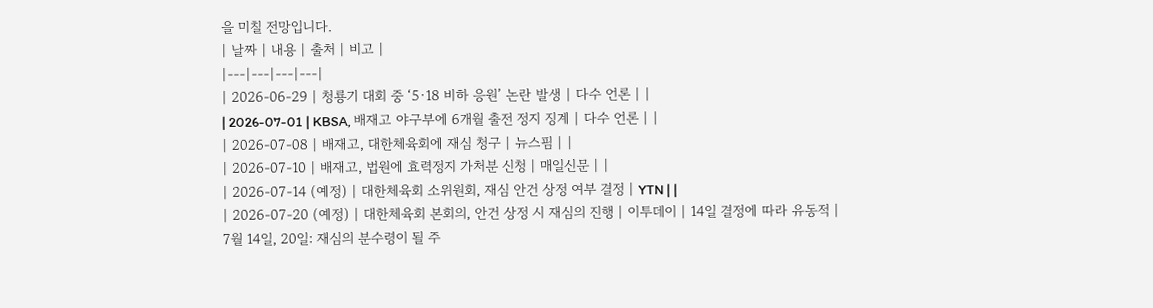을 미칠 전망입니다.
| 날짜 | 내용 | 출처 | 비고 |
|---|---|---|---|
| 2026-06-29 | 청룡기 대회 중 ‘5·18 비하 응원’ 논란 발생 | 다수 언론 | |
| 2026-07-01 | KBSA, 배재고 야구부에 6개월 출전 정지 징계 | 다수 언론 | |
| 2026-07-08 | 배재고, 대한체육회에 재심 청구 | 뉴스핌 | |
| 2026-07-10 | 배재고, 법원에 효력정지 가처분 신청 | 매일신문 | |
| 2026-07-14 (예정) | 대한체육회 소위원회, 재심 안건 상정 여부 결정 | YTN | |
| 2026-07-20 (예정) | 대한체육회 본회의, 안건 상정 시 재심의 진행 | 이투데이 | 14일 결정에 따라 유동적 |
7월 14일, 20일: 재심의 분수령이 될 주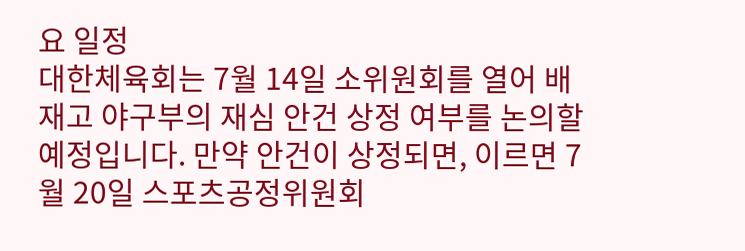요 일정
대한체육회는 7월 14일 소위원회를 열어 배재고 야구부의 재심 안건 상정 여부를 논의할 예정입니다. 만약 안건이 상정되면, 이르면 7월 20일 스포츠공정위원회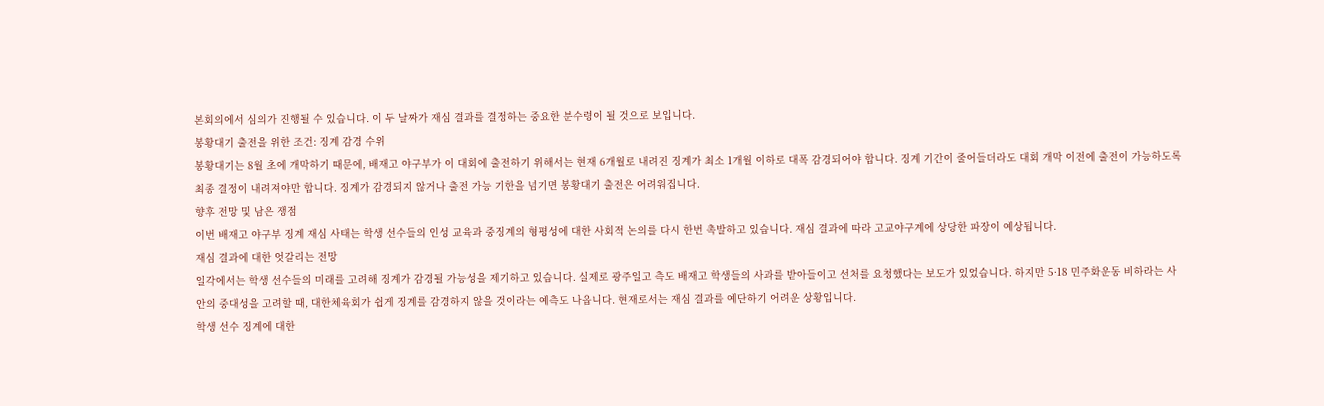본회의에서 심의가 진행될 수 있습니다. 이 두 날짜가 재심 결과를 결정하는 중요한 분수령이 될 것으로 보입니다.
봉황대기 출전을 위한 조건: 징계 감경 수위
봉황대기는 8월 초에 개막하기 때문에, 배재고 야구부가 이 대회에 출전하기 위해서는 현재 6개월로 내려진 징계가 최소 1개월 이하로 대폭 감경되어야 합니다. 징계 기간이 줄어들더라도 대회 개막 이전에 출전이 가능하도록 최종 결정이 내려져야만 합니다. 징계가 감경되지 않거나 출전 가능 기한을 넘기면 봉황대기 출전은 어려워집니다.
향후 전망 및 남은 쟁점
이번 배재고 야구부 징계 재심 사태는 학생 선수들의 인성 교육과 중징계의 형평성에 대한 사회적 논의를 다시 한번 촉발하고 있습니다. 재심 결과에 따라 고교야구계에 상당한 파장이 예상됩니다.
재심 결과에 대한 엇갈리는 전망
일각에서는 학생 선수들의 미래를 고려해 징계가 감경될 가능성을 제기하고 있습니다. 실제로 광주일고 측도 배재고 학생들의 사과를 받아들이고 선처를 요청했다는 보도가 있었습니다. 하지만 5·18 민주화운동 비하라는 사안의 중대성을 고려할 때, 대한체육회가 쉽게 징계를 감경하지 않을 것이라는 예측도 나옵니다. 현재로서는 재심 결과를 예단하기 어려운 상황입니다.
학생 선수 징계에 대한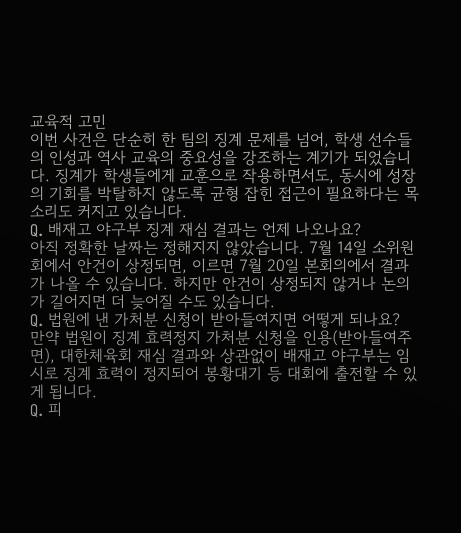교육적 고민
이번 사건은 단순히 한 팀의 징계 문제를 넘어, 학생 선수들의 인성과 역사 교육의 중요성을 강조하는 계기가 되었습니다. 징계가 학생들에게 교훈으로 작용하면서도, 동시에 성장의 기회를 박탈하지 않도록 균형 잡힌 접근이 필요하다는 목소리도 커지고 있습니다.
Q. 배재고 야구부 징계 재심 결과는 언제 나오나요?
아직 정확한 날짜는 정해지지 않았습니다. 7월 14일 소위원회에서 안건이 상정되면, 이르면 7월 20일 본회의에서 결과가 나올 수 있습니다. 하지만 안건이 상정되지 않거나 논의가 길어지면 더 늦어질 수도 있습니다.
Q. 법원에 낸 가처분 신청이 받아들여지면 어떻게 되나요?
만약 법원이 징계 효력정지 가처분 신청을 인용(받아들여주면), 대한체육회 재심 결과와 상관없이 배재고 야구부는 임시로 징계 효력이 정지되어 봉황대기 등 대회에 출전할 수 있게 됩니다.
Q. 피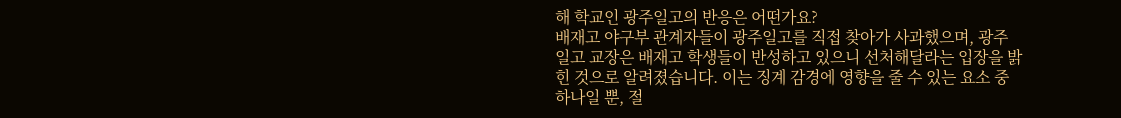해 학교인 광주일고의 반응은 어떤가요?
배재고 야구부 관계자들이 광주일고를 직접 찾아가 사과했으며, 광주일고 교장은 배재고 학생들이 반성하고 있으니 선처해달라는 입장을 밝힌 것으로 알려졌습니다. 이는 징계 감경에 영향을 줄 수 있는 요소 중 하나일 뿐, 절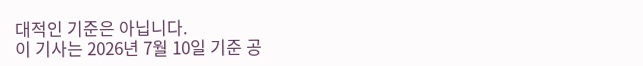대적인 기준은 아닙니다.
이 기사는 2026년 7월 10일 기준 공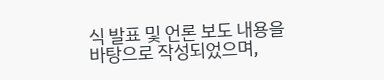식 발표 및 언론 보도 내용을 바탕으로 작성되었으며,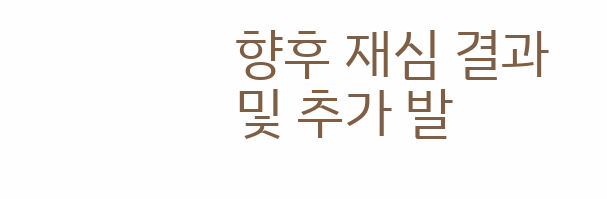향후 재심 결과 및 추가 발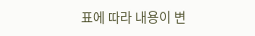표에 따라 내용이 변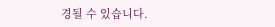경될 수 있습니다.